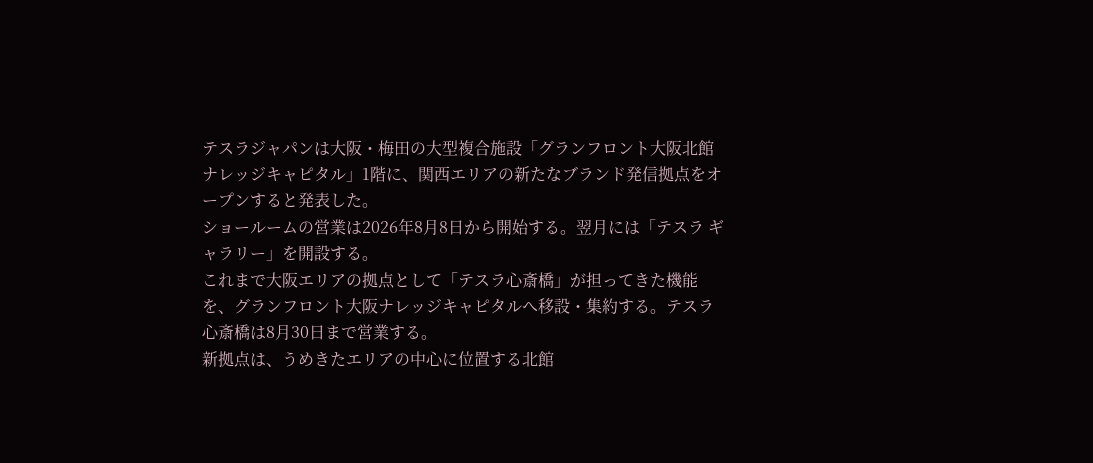テスラジャパンは大阪・梅田の大型複合施設「グランフロント大阪北館ナレッジキャピタル」1階に、関西エリアの新たなブランド発信拠点をオープンすると発表した。
ショールームの営業は2026年8月8日から開始する。翌月には「テスラ ギャラリー」を開設する。
これまで大阪エリアの拠点として「テスラ心斎橋」が担ってきた機能を、グランフロント大阪ナレッジキャピタルへ移設・集約する。テスラ心斎橋は8月30日まで営業する。
新拠点は、うめきたエリアの中心に位置する北館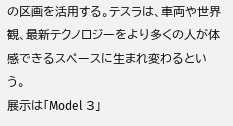の区画を活用する。テスラは、車両や世界観、最新テクノロジーをより多くの人が体感できるスペースに生まれ変わるという。
展示は「Model 3」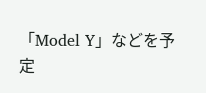「Model Y」などを予定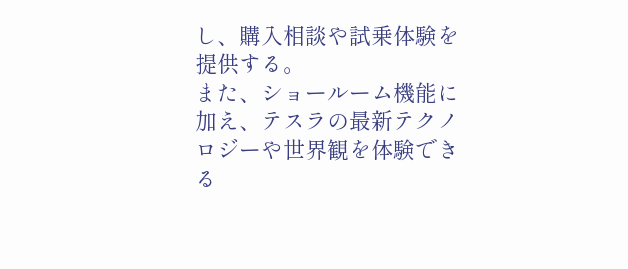し、購入相談や試乗体験を提供する。
また、ショールーム機能に加え、テスラの最新テクノロジーや世界観を体験できる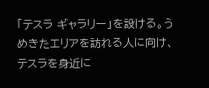「テスラ ギャラリー」を設ける。うめきたエリアを訪れる人に向け、テスラを身近に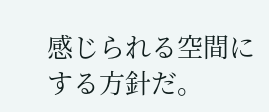感じられる空間にする方針だ。